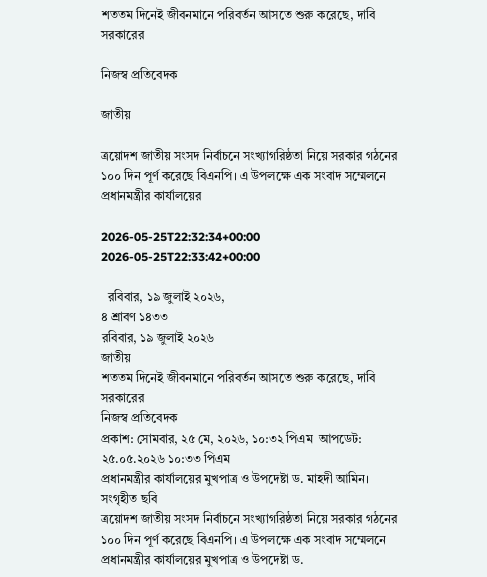শততম দিনেই জীবনমানে পরিবর্তন আসতে শুরু করেছে, দাবি সরকারের

নিজস্ব প্রতিবেদক

জাতীয়

ত্রয়োদশ জাতীয় সংসদ নির্বাচনে সংখ্যাগরিষ্ঠতা নিয়ে সরকার গঠনের ১০০ দিন পূর্ণ করেছে বিএনপি। এ উপলক্ষে এক সংবাদ সম্মেলনে প্রধানমন্ত্রীর কার্যালয়ের

2026-05-25T22:32:34+00:00
2026-05-25T22:33:42+00:00

  রবিবার, ১৯ জুলাই ২০২৬,
৪ শ্রাবণ ১৪৩৩
রবিবার, ১৯ জুলাই ২০২৬
জাতীয়
শততম দিনেই জীবনমানে পরিবর্তন আসতে শুরু করেছে, দাবি সরকারের
নিজস্ব প্রতিবেদক
প্রকাশ: সোমবার, ২৫ মে, ২০২৬, ১০:৩২ পিএম  আপডেট: ২৫.০৫.২০২৬ ১০:৩৩ পিএম
প্রধানমন্ত্রীর কার্যালয়ের মুখপাত্র ও উপদেষ্টা ড. মাহদী আমিন। সংগৃহীত ছবি
ত্রয়োদশ জাতীয় সংসদ নির্বাচনে সংখ্যাগরিষ্ঠতা নিয়ে সরকার গঠনের ১০০ দিন পূর্ণ করেছে বিএনপি। এ উপলক্ষে এক সংবাদ সম্মেলনে প্রধানমন্ত্রীর কার্যালয়ের মুখপাত্র ও উপদেষ্টা ড.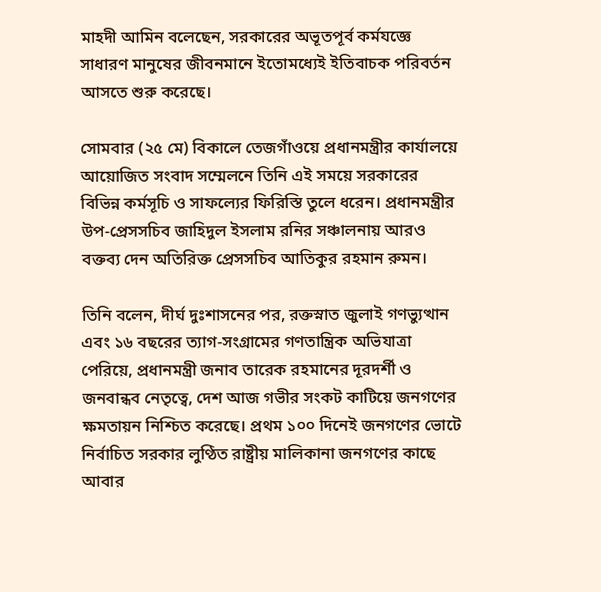মাহদী আমিন বলেছেন, সরকারের অভূতপূর্ব কর্মযজ্ঞে সাধারণ মানুষের জীবনমানে ইতোমধ্যেই ইতিবাচক পরিবর্তন আসতে শুরু করেছে।

সোমবার (২৫ মে) বিকালে তেজগাঁওয়ে প্রধানমন্ত্রীর কার্যালয়ে আয়োজিত সংবাদ সম্মেলনে তিনি এই সময়ে সরকারের বিভিন্ন কর্মসূচি ও সাফল্যের ফিরিস্তি তুলে ধরেন। প্রধানমন্ত্রীর উপ-প্রেসসচিব জাহিদুল ইসলাম রনির সঞ্চালনায় আরও বক্তব্য দেন অতিরিক্ত প্রেসসচিব আতিকুর রহমান রুমন।

তিনি বলেন, দীর্ঘ দুঃশাসনের পর, রক্তস্নাত জুলাই গণভ্যুত্থান এবং ১৬ বছরের ত্যাগ-সংগ্রামের গণতান্ত্রিক অভিযাত্রা পেরিয়ে, প্রধানমন্ত্রী জনাব তারেক রহমানের দূরদর্শী ও জনবান্ধব নেতৃত্বে, দেশ আজ গভীর সংকট কাটিয়ে জনগণের ক্ষমতায়ন নিশ্চিত করেছে। প্রথম ১০০ দিনেই জনগণের ভোটে নির্বাচিত সরকার লুণ্ঠিত রাষ্ট্রীয় মালিকানা জনগণের কাছে আবার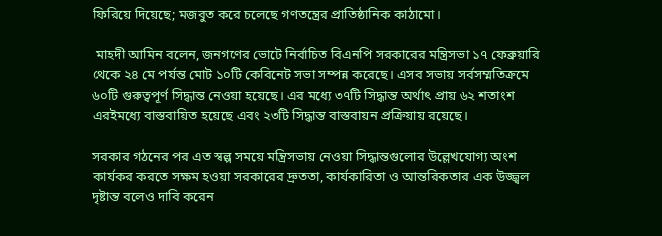ফিরিয়ে দিয়েছে; মজবুত করে চলেছে গণতন্ত্রের প্রাতিষ্ঠানিক কাঠামো।

 মাহদী আমিন বলেন, জনগণের ভোটে নির্বাচিত বিএনপি সরকারের মন্ত্রিসভা ১৭ ফেব্রুয়ারি থেকে ২৪ মে পর্যন্ত মোট ১০টি কেবিনেট সভা সম্পন্ন করেছে। এসব সভায় সর্বসম্মতিক্রমে ৬০টি গুরুত্বপূর্ণ সিদ্ধান্ত নেওয়া হয়েছে। এর মধ্যে ৩৭টি সিদ্ধান্ত অর্থাৎ প্রায় ৬২ শতাংশ এরইমধ্যে বাস্তবায়িত হয়েছে এবং ২৩টি সিদ্ধান্ত বাস্তবায়ন প্রক্রিয়ায় রয়েছে।

সরকার গঠনের পর এত স্বল্প সময়ে মন্ত্রিসভায় নেওয়া সিদ্ধান্তগুলোর উল্লেখযোগ্য অংশ কার্যকর করতে সক্ষম হওয়া সরকারের দ্রুততা, কার্যকারিতা ও আন্তরিকতার এক উজ্জ্বল দৃষ্টান্ত বলেও দাবি করেন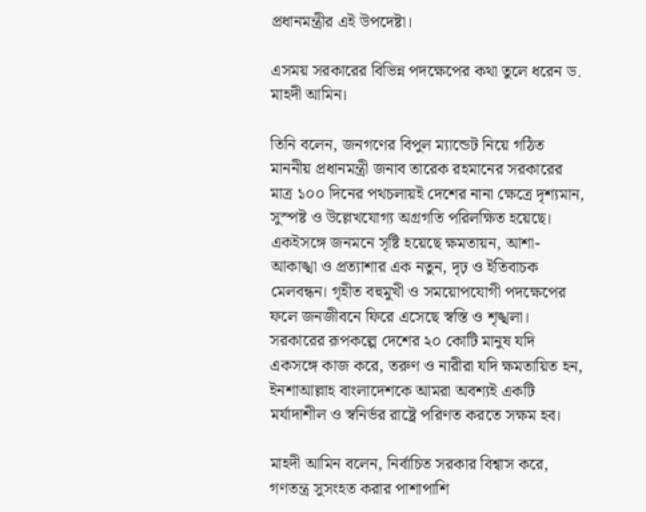প্রধানমন্ত্রীর এই উপদেষ্টা।

এসময় সরকারের বিভিন্ন পদক্ষেপের কথা তুলে ধরেন ড. মাহদী আমিন।

তিনি বলেন, জনগণের বিপুল ম্যান্ডেট নিয়ে গঠিত মাননীয় প্রধানমন্ত্রী জনাব তারেক রহমানের সরকারের মাত্র ১০০ দিনের পথচলায়ই দেশের নানা ক্ষেত্রে দৃশ্যমান, সুস্পষ্ট ও উল্লেখযোগ্য অগ্রগতি পরিলক্ষিত হয়েছে। একইসঙ্গে জনমনে সৃষ্টি হয়েছে ক্ষমতায়ন, আশা-আকাঙ্খা ও প্রত্যাশার এক নতুন, দৃঢ় ও ইতিবাচক মেলবন্ধন। গৃহীত বহুমুখী ও সময়োপযোগী পদক্ষেপের ফলে জনজীবনে ফিরে এসেছে স্বস্তি ও শৃঙ্খলা। সরকারের রূপকল্পে দেশের ২০ কোটি মানুষ যদি একসঙ্গে কাজ করে, তরুণ ও নারীরা যদি ক্ষমতায়িত হন, ইনশাআল্লাহ বাংলাদেশকে আমরা অবশ্যই একটি মর্যাদাশীল ও স্বনির্ভর রাষ্ট্রে পরিণত করতে সক্ষম হব।

মাহদী আমিন বলেন, নির্বাচিত সরকার বিশ্বাস করে, গণতন্ত্র সুসংহত করার পাশাপাশি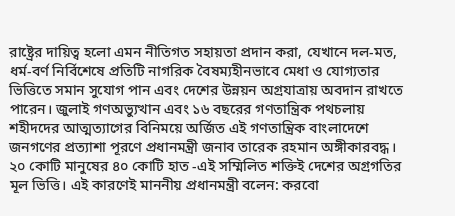রাষ্ট্রের দায়িত্ব হলো এমন নীতিগত সহায়তা প্রদান করা, যেখানে দল-মত, ধর্ম-বর্ণ নির্বিশেষে প্রতিটি নাগরিক বৈষম্যহীনভাবে মেধা ও যোগ্যতার ভিত্তিতে সমান সুযোগ পান এবং দেশের উন্নয়ন অগ্রযাত্রায় অবদান রাখতে পারেন। জুলাই গণঅভ্যুত্থান এবং ১৬ বছরের গণতান্ত্রিক পথচলায় শহীদদের আত্মত্যাগের বিনিময়ে অর্জিত এই গণতান্ত্রিক বাংলাদেশে জনগণের প্রত্যাশা পূরণে প্রধানমন্ত্রী জনাব তারেক রহমান অঙ্গীকারবদ্ধ। ২০ কোটি মানুষের ৪০ কোটি হাত -এই সম্মিলিত শক্তিই দেশের অগ্রগতির মূল ভিত্তি। এই কারণেই মাননীয় প্রধানমন্ত্রী বলেন: করবো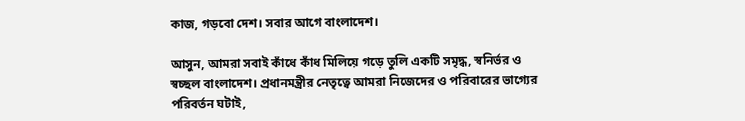কাজ, গড়বো দেশ। সবার আগে বাংলাদেশ।

আসুন, আমরা সবাই কাঁধে কাঁধ মিলিয়ে গড়ে তুলি একটি সমৃদ্ধ, স্বনির্ভর ও স্বচ্ছল বাংলাদেশ। প্রধানমন্ত্রীর নেতৃত্বে আমরা নিজেদের ও পরিবারের ভাগ্যের পরিবর্তন ঘটাই,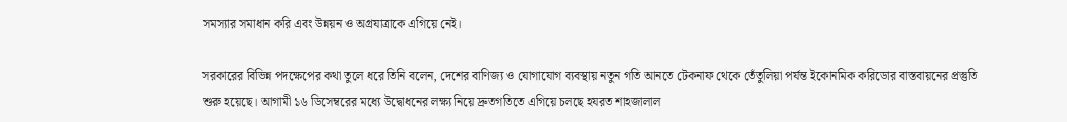সমস্যার সমাধান করি এবং উন্নয়ন ও অগ্রযাত্রাকে এগিয়ে নেই।

সরকারের বিভিন্ন পদক্ষেপের কথা তুলে ধরে তিনি বলেন, দেশের বাণিজ্য ও যোগাযোগ ব্যবস্থায় নতুন গতি আনতে টেকনাফ থেকে তেঁতুলিয়া পর্যন্ত ইকোনমিক করিডোর বাস্তবায়নের প্রস্তুতি শুরু হয়েছে। আগামী ১৬ ডিসেম্বরের মধ্যে উদ্বোধনের লক্ষ্য নিয়ে দ্রুতগতিতে এগিয়ে চলছে হযরত শাহজালাল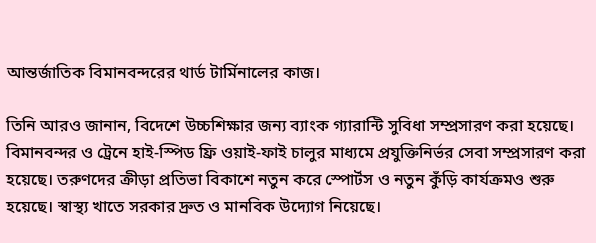আন্তর্জাতিক বিমানবন্দরের থার্ড টার্মিনালের কাজ।

তিনি আরও জানান, বিদেশে উচ্চশিক্ষার জন্য ব্যাংক গ্যারান্টি সুবিধা সম্প্রসারণ করা হয়েছে। বিমানবন্দর ও ট্রেনে হাই-স্পিড ফ্রি ওয়াই-ফাই চালুর মাধ্যমে প্রযুক্তিনির্ভর সেবা সম্প্রসারণ করা হয়েছে। তরুণদের ক্রীড়া প্রতিভা বিকাশে নতুন করে স্পোর্টস ও নতুন কুঁড়ি কার্যক্রমও শুরু হয়েছে। স্বাস্থ্য খাতে সরকার দ্রুত ও মানবিক উদ্যোগ নিয়েছে।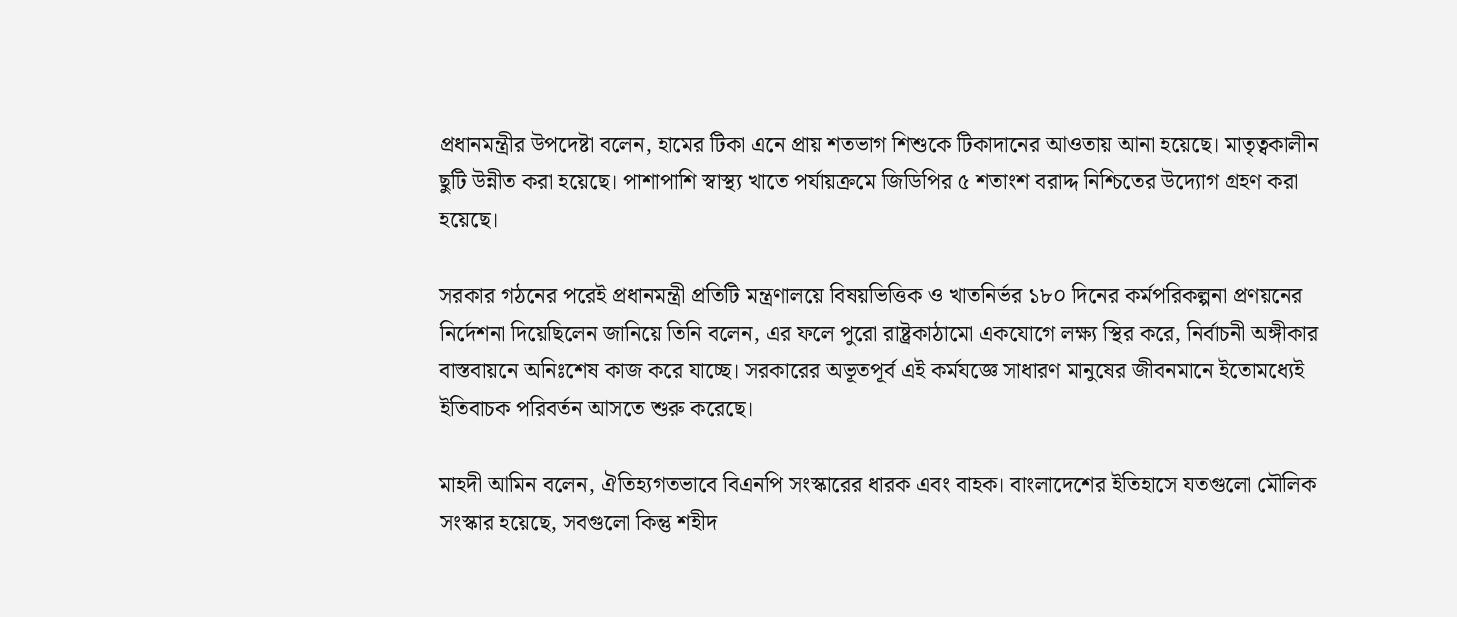প্রধানমন্ত্রীর উপদেষ্টা বলেন, হামের টিকা এনে প্রায় শতভাগ শিশুকে টিকাদানের আওতায় আনা হয়েছে। মাতৃত্বকালীন ছুটি উন্নীত করা হয়েছে। পাশাপাশি স্বাস্থ্য খাতে পর্যায়ক্রমে জিডিপির ৫ শতাংশ বরাদ্দ নিশ্চিতের উদ্যোগ গ্রহণ করা হয়েছে।

সরকার গঠনের পরেই প্রধানমন্ত্রী প্রতিটি মন্ত্রণালয়ে বিষয়ভিত্তিক ও খাতনির্ভর ১৮০ দিনের কর্মপরিকল্পনা প্রণয়নের নির্দেশনা দিয়েছিলেন জানিয়ে তিনি বলেন, এর ফলে পুরো রাষ্ট্রকাঠামো একযোগে লক্ষ্য স্থির করে, নির্বাচনী অঙ্গীকার বাস্তবায়নে অনিঃশেষ কাজ করে যাচ্ছে। সরকারের অভূতপূর্ব এই কর্মযজ্ঞে সাধারণ মানুষের জীবনমানে ইতোমধ্যেই ইতিবাচক পরিবর্তন আসতে শুরু করেছে।

মাহদী আমিন বলেন, ঐতিহ্যগতভাবে বিএনপি সংস্কারের ধারক এবং বাহক। বাংলাদেশের ইতিহাসে যতগুলো মৌলিক সংস্কার হয়েছে, সবগুলো কিন্তু শহীদ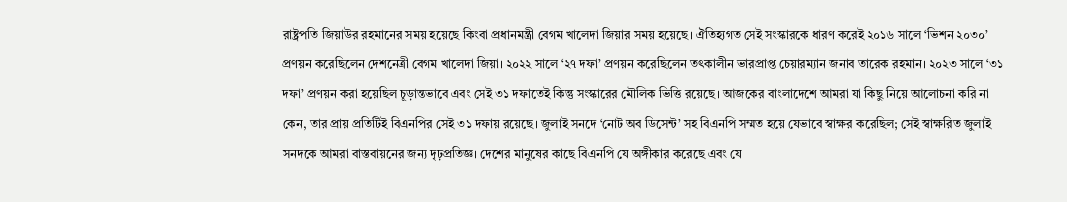রাষ্ট্রপতি জিয়াউর রহমানের সময় হয়েছে কিংবা প্রধানমন্ত্রী বেগম খালেদা জিয়ার সময় হয়েছে। ঐতিহ্যগত সেই সংস্কারকে ধারণ করেই ২০১৬ সালে ‘ভিশন ২০৩০’ প্রণয়ন করেছিলেন দেশনেত্রী বেগম খালেদা জিয়া। ২০২২ সালে ‘২৭ দফা’ প্রণয়ন করেছিলেন তৎকালীন ভারপ্রাপ্ত চেয়ারম্যান জনাব তারেক রহমান। ২০২৩ সালে ‘৩১ দফা’ প্রণয়ন করা হয়েছিল চূড়ান্তভাবে এবং সেই ৩১ দফাতেই কিন্তু সংস্কারের মৌলিক ভিত্তি রয়েছে। আজকের বাংলাদেশে আমরা যা কিছু নিয়ে আলোচনা করি না কেন, তার প্রায় প্রতিটিই বিএনপির সেই ৩১ দফায় রয়েছে। জুলাই সনদে ‘নোট অব ডিসেন্ট’ সহ বিএনপি সম্মত হয়ে যেভাবে স্বাক্ষর করেছিল; সেই স্বাক্ষরিত জুলাই সনদকে আমরা বাস্তবায়নের জন্য দৃঢ়প্রতিজ্ঞ। দেশের মানুষের কাছে বিএনপি যে অঙ্গীকার করেছে এবং যে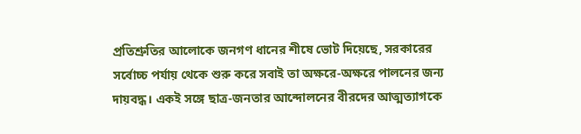প্রতিশ্রুতির আলোকে জনগণ ধানের শীষে ভোট দিয়েছে, সরকারের সর্বোচ্চ পর্যায় থেকে শুরু করে সবাই তা অক্ষরে-অক্ষরে পালনের জন্য দায়বদ্ধ। একই সঙ্গে ছাত্র-জনতার আন্দোলনের বীরদের আত্মত্যাগকে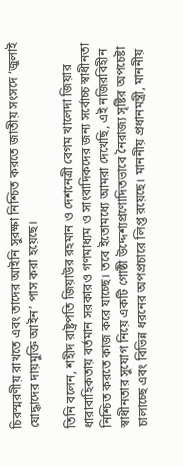চিরস্মরণীয় রাখতে এবং তাদের আইনি সুরক্ষা নিশ্চিত করতে জাতীয় সংসদে ‘জুলাই যোদ্ধাদের দায়মুক্তি আইন’ পাস করা হয়েছে।

তিনি বলেন, শহীদ রাষ্ট্রপতি জিয়াউর রহমান ও দেশনেত্রী বেগম খালেদা জিয়ার ধারাবাহিকতায় বর্তমান সরকারও গণমাধ্যম ও সাংবাদিকদের জন্য সর্বোচ্চ স্বাধীনতা নিশ্চিত করতে কাজ করে যাচ্ছে। তবে ইতোমধ্যে আমরা দেখেছি, এই নজিরবিহীন স্বাধীনতার সুযোগ নিয়ে একটি গোষ্ঠী উদ্দেশ্যপ্রণোদিতভাবে নৈরাজ্য সৃষ্টির অপচেষ্টা চালাচ্ছে এবং বিভিন্ন ধরনের অপপ্রচারে লিপ্ত রয়েছে। মাননীয় প্রধানমন্ত্রী, মাননীয়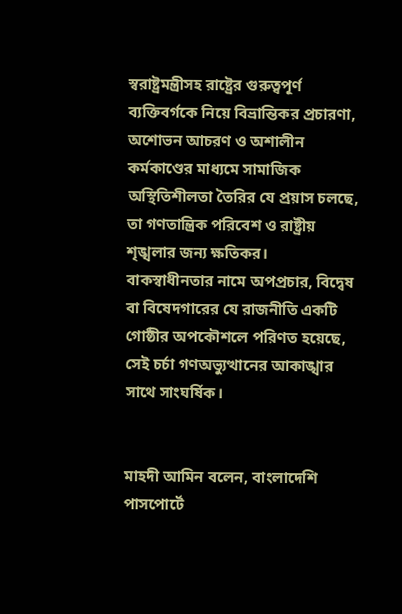স্বরাষ্ট্রমন্ত্রীসহ রাষ্ট্রের গুরুত্বপূর্ণ ব্যক্তিবর্গকে নিয়ে বিভ্রান্তিকর প্রচারণা, অশোভন আচরণ ও অশালীন কর্মকাণ্ডের মাধ্যমে সামাজিক অস্থিতিশীলতা তৈরির যে প্রয়াস চলছে, তা গণতান্ত্রিক পরিবেশ ও রাষ্ট্রীয় শৃঙ্খলার জন্য ক্ষতিকর। বাকস্বাধীনতার নামে অপপ্রচার, বিদ্বেষ বা বিষেদগারের যে রাজনীতি একটি গোষ্ঠীর অপকৌশলে পরিণত হয়েছে, সেই চর্চা গণঅভ্যুত্থানের আকাঙ্খার সাথে সাংঘর্ষিক।


মাহদী আমিন বলেন, বাংলাদেশি পাসপোর্টে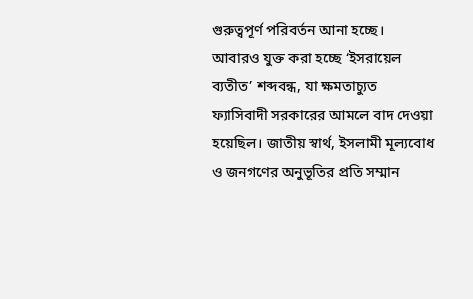গুরুত্বপূর্ণ পরিবর্তন আনা হচ্ছে। আবারও যুক্ত করা হচ্ছে ‘ইসরায়েল ব্যতীত’ শব্দবন্ধ, যা ক্ষমতাচ্যুত ফ্যাসিবাদী সরকারের আমলে বাদ দেওয়া হয়েছিল। জাতীয় স্বার্থ, ইসলামী মূল্যবোধ ও জনগণের অনুভূতির প্রতি সম্মান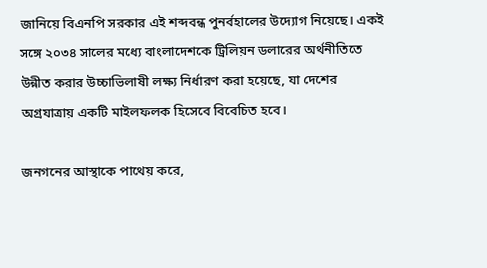জানিয়ে বিএনপি সরকার এই শব্দবন্ধ পুনর্বহালের উদ্যোগ নিয়েছে। একই সঙ্গে ২০৩৪ সালের মধ্যে বাংলাদেশকে ট্রিলিয়ন ডলারের অর্থনীতিতে উন্নীত করার উচ্চাভিলাষী লক্ষ্য নির্ধারণ করা হয়েছে, যা দেশের অগ্রযাত্রায় একটি মাইলফলক হিসেবে বিবেচিত হবে।

জনগনের আস্থাকে পাথেয় করে,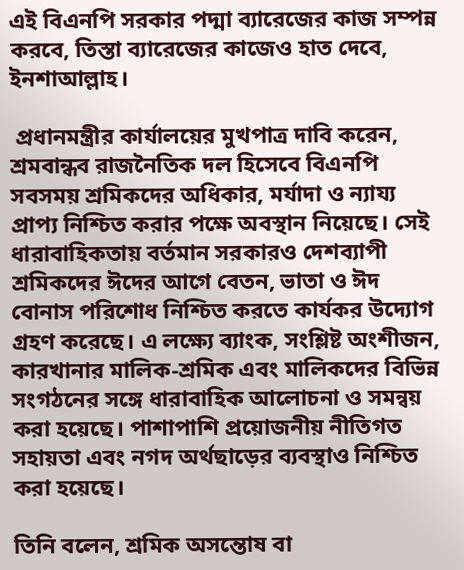এই বিএনপি সরকার পদ্মা ব্যারেজের কাজ সম্পন্ন করবে, তিস্তা ব্যারেজের কাজেও হাত দেবে, ইনশাআল্লাহ।

 প্রধানমন্ত্রীর কার্যালয়ের মুখপাত্র দাবি করেন, শ্রমবান্ধব রাজনৈতিক দল হিসেবে বিএনপি সবসময় শ্রমিকদের অধিকার, মর্যাদা ও ন্যায্য প্রাপ্য নিশ্চিত করার পক্ষে অবস্থান নিয়েছে। সেই ধারাবাহিকতায় বর্তমান সরকারও দেশব্যাপী শ্রমিকদের ঈদের আগে বেতন, ভাতা ও ঈদ বোনাস পরিশোধ নিশ্চিত করতে কার্যকর উদ্যোগ গ্রহণ করেছে। এ লক্ষ্যে ব্যাংক, সংশ্লিষ্ট অংশীজন, কারখানার মালিক-শ্রমিক এবং মালিকদের বিভিন্ন সংগঠনের সঙ্গে ধারাবাহিক আলোচনা ও সমন্বয় করা হয়েছে। পাশাপাশি প্রয়োজনীয় নীতিগত সহায়তা এবং নগদ অর্থছাড়ের ব্যবস্থাও নিশ্চিত করা হয়েছে।

তিনি বলেন, শ্রমিক অসন্তোষ বা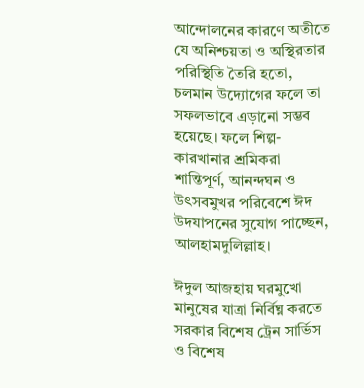আন্দোলনের কারণে অতীতে যে অনিশ্চয়তা ও অস্থিরতার পরিস্থিতি তৈরি হতো, চলমান উদ্যোগের ফলে তা সফলভাবে এড়ানো সম্ভব হয়েছে। ফলে শিল্প-কারখানার শ্রমিকরা শান্তিপূর্ণ, আনন্দঘন ও উৎসবমুখর পরিবেশে ঈদ উদযাপনের সুযোগ পাচ্ছেন, আলহামদুলিল্লাহ।

ঈদুল আজহায় ঘরমুখো মানুষের যাত্রা নির্বিঘ্ন করতে সরকার বিশেষ ট্রেন সার্ভিস ও বিশেষ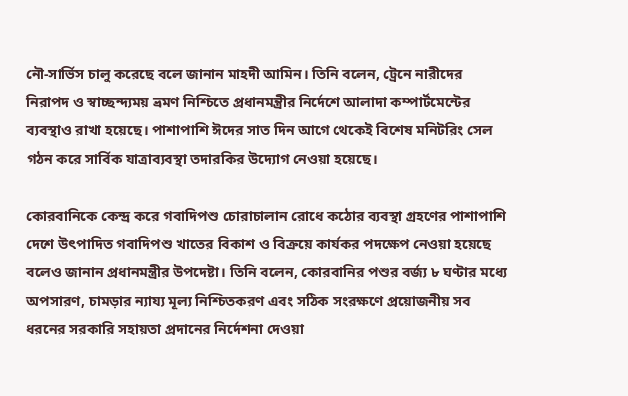নৌ-সার্ভিস চালু করেছে বলে জানান মাহদী আমিন। তিনি বলেন, ট্রেনে নারীদের নিরাপদ ও স্বাচ্ছন্দ্যময় ভ্রমণ নিশ্চিতে প্রধানমন্ত্রীর নির্দেশে আলাদা কম্পার্টমেন্টের ব্যবস্থাও রাখা হয়েছে। পাশাপাশি ঈদের সাত দিন আগে থেকেই বিশেষ মনিটরিং সেল গঠন করে সার্বিক যাত্রাব্যবস্থা তদারকির উদ্যোগ নেওয়া হয়েছে।

কোরবানিকে কেন্দ্র করে গবাদিপশু চোরাচালান রোধে কঠোর ব্যবস্থা গ্রহণের পাশাপাশি দেশে উৎপাদিত গবাদিপশু খাতের বিকাশ ও বিক্রয়ে কার্যকর পদক্ষেপ নেওয়া হয়েছে বলেও জানান প্রধানমন্ত্রীর উপদেষ্টা। তিনি বলেন, কোরবানির পশুর বর্জ্য ৮ ঘণ্টার মধ্যে অপসারণ, চামড়ার ন্যায্য মূল্য নিশ্চিতকরণ এবং সঠিক সংরক্ষণে প্রয়োজনীয় সব ধরনের সরকারি সহায়তা প্রদানের নির্দেশনা দেওয়া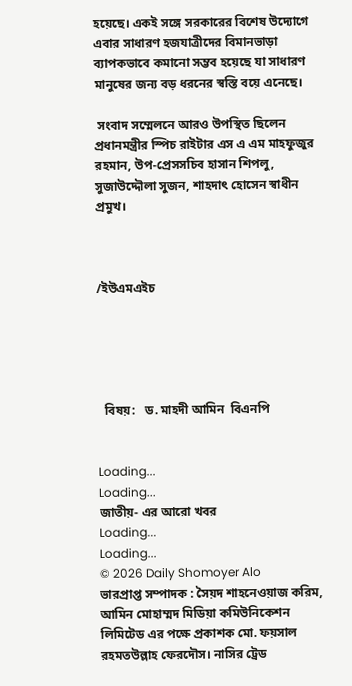হয়েছে। একই সঙ্গে সরকারের বিশেষ উদ্যোগে এবার সাধারণ হজযাত্রীদের বিমানভাড়া ব্যাপকভাবে কমানো সম্ভব হয়েছে যা সাধারণ মানুষের জন্য বড় ধরনের স্বস্তি বয়ে এনেছে।

 সংবাদ সম্মেলনে আরও উপস্থিত ছিলেন প্রধানমন্ত্রীর স্পিচ রাইটার এস এ এম মাহফুজুর রহমান, উপ-প্রেসসচিব হাসান শিপলু, সুজাউদ্দৌলা সুজন, শাহদাৎ হোসেন স্বাধীন প্রমুখ।



/ইউএমএইচ





  বিষয়:   ড. মাহদী আমিন  বিএনপি


Loading...
Loading...
জাতীয়- এর আরো খবর
Loading...
Loading...
© 2026 Daily Shomoyer Alo
ভারপ্রাপ্ত সম্পাদক : সৈয়দ শাহনেওয়াজ করিম, আমিন মোহাম্মদ মিডিয়া কমিউনিকেশন লিমিটেড এর পক্ষে প্রকাশক মো. ফয়সাল রহমতউল্লাহ ফেরদৌস। নাসির ট্রেড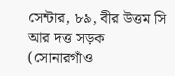সেন্টার, ৮৯, বীর উত্তম সি আর দত্ত সড়ক (সোনারগাঁও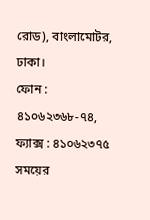রোড), বাংলামোটর, ঢাকা।
ফোন : ৪১০৬২৩৬৮-৭৪, ফ্যাক্স : ৪১০৬২৩৭৫
সময়ের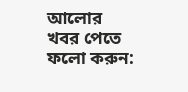আলোর খবর পেতে ফলো করুন: